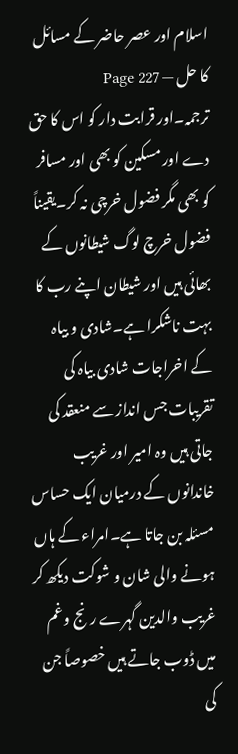اسلام اور عصر حاضر کے مسائل کا حل — Page 227
ترجمہ۔اور قرابت دار کو اس کا حق دے اور مسکین کو بھی اور مسافر کو بھی مگر فضول خرچی نہ کر۔یقیناً فضول خرچ لوگ شیطانوں کے بھائی ہیں اور شیطان اپنے رب کا بہت ناشکرا ہے۔شادی و بیاہ کے اخراجات شادی بیاہ کی تقریبات جس انداز سے منعقد کی جاتی ہیں وہ امیر اور غریب خاندانوں کے درمیان ایک حساس مسئلہ بن جاتا ہے۔امراء کے ہاں ہونے والی شان و شوکت دیکھ کر غریب والدین گہرے رنج وغم میں ڈوب جاتے ہیں خصوصاً جن کی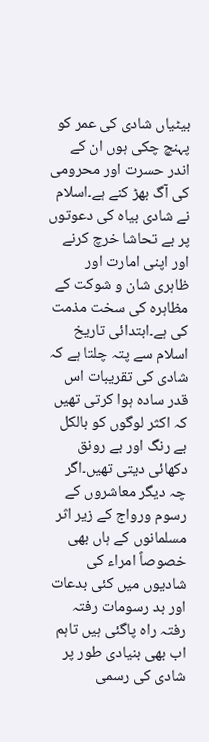بیٹیاں شادی کی عمر کو پہنچ چکی ہوں ان کے اندر حسرت اور محرومی کی آگ بھڑ کنے ہے۔اسلام نے شادی بیاہ کی دعوتوں پر بے تحاشا خرچ کرنے اور اپنی امارت اور ظاہری شان و شوکت کے مظاہرہ کی سخت مذمت کی ہے۔ابتدائی تاریخ اسلام سے پتہ چلتا ہے کہ شادی کی تقریبات اس قدر سادہ ہوا کرتی تھیں کہ اکثر لوگوں کو بالکل بے رنگ اور بے رونق دکھائی دیتی تھیں۔اگر چہ دیگر معاشروں کے رسوم ورواج کے زیر اثر مسلمانوں کے ہاں بھی خصوصاً امراء کی شادیوں میں کئی بدعات اور بد رسومات رفتہ رفتہ راہ پاگئی ہیں تاہم اب بھی بنیادی طور پر شادی کی رسمی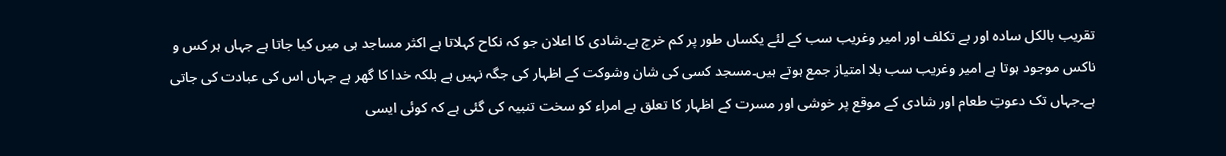تقریب بالکل سادہ اور بے تکلف اور امیر وغریب سب کے لئے یکساں طور پر کم خرچ ہے۔شادی کا اعلان جو کہ نکاح کہلاتا ہے اکثر مساجد ہی میں کیا جاتا ہے جہاں ہر کس و ناکس موجود ہوتا ہے امیر وغریب سب بلا امتیاز جمع ہوتے ہیں۔مسجد کسی کی شان وشوکت کے اظہار کی جگہ نہیں ہے بلکہ خدا کا گھر ہے جہاں اس کی عبادت کی جاتی ہے۔جہاں تک دعوتِ طعام اور شادی کے موقع پر خوشی اور مسرت کے اظہار کا تعلق ہے امراء کو سخت تنبیہ کی گئی ہے کہ کوئی ایسی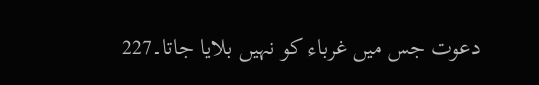دعوت جس میں غرباء کو نہیں بلایا جاتا۔227